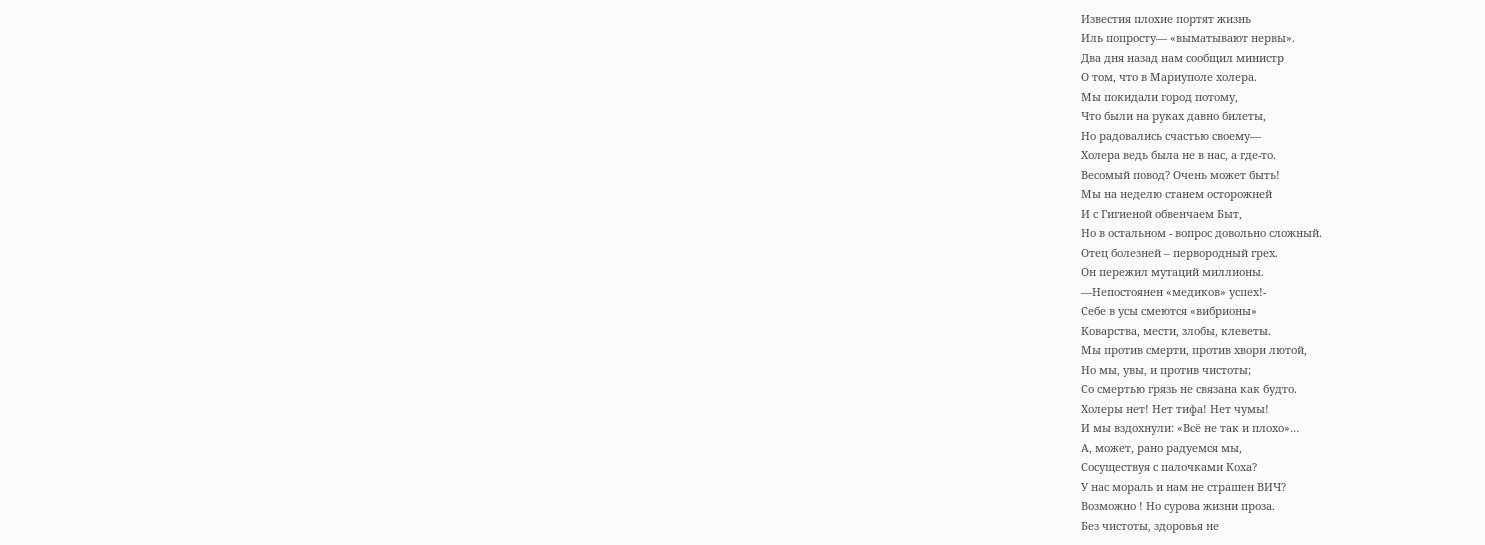Известия плохие портят жизнь
Иль попросту— «выматывают нервы».
Два дня назад нам сообщил министр
О том, что в Мариуполе холера.
Мы покидали город потому,
Что были на руках давно билеты,
Но радовались счастью своему—
Холера ведь была не в нас, а где-то.
Весомый повод? Очень может быть!
Мы на неделю станем осторожней
И с Гигиеной обвенчаем Быт,
Но в остальном - вопрос довольно сложный.
Отец болезней – первородный грех.
Он пережил мутаций миллионы.
—Непостоянен «медиков» успех!-
Себе в усы смеются «вибрионы»
Коварства, мести, злобы, клеветы.
Мы против смерти, против хвори лютой,
Но мы, увы, и против чистоты;
Со смертью грязь не связана как будто.
Холеры нет! Нет тифа! Нет чумы!
И мы вздохнули: «Всё не так и плохо»…
А, может, рано радуемся мы,
Сосуществуя с палочками Коха?
У нас мораль и нам не страшен ВИЧ?
Возможно ! Но сурова жизни проза.
Без чистоты, здоровья не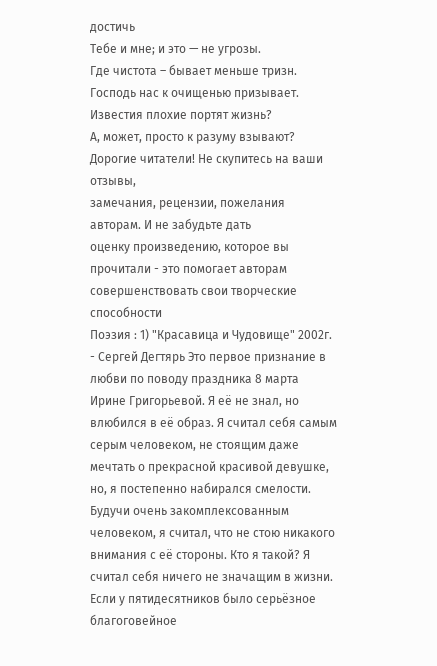достичь
Тебе и мне; и это — не угрозы.
Где чистота – бывает меньше тризн.
Господь нас к очищенью призывает.
Известия плохие портят жизнь?
А, может, просто к разуму взывают?
Дорогие читатели! Не скупитесь на ваши отзывы,
замечания, рецензии, пожелания авторам. И не забудьте дать
оценку произведению, которое вы прочитали - это помогает авторам
совершенствовать свои творческие способности
Поэзия : 1) "Красавица и Чудовище" 2002г. - Сергей Дегтярь Это первое признание в любви по поводу праздника 8 марта Ирине Григорьевой. Я её не знал, но влюбился в её образ. Я считал себя самым серым человеком, не стоящим даже мечтать о прекрасной красивой девушке, но, я постепенно набирался смелости. Будучи очень закомплексованным человеком, я считал, что не стою никакого внимания с её стороны. Кто я такой? Я считал себя ничего не значащим в жизни. Если у пятидесятников было серьёзное благоговейное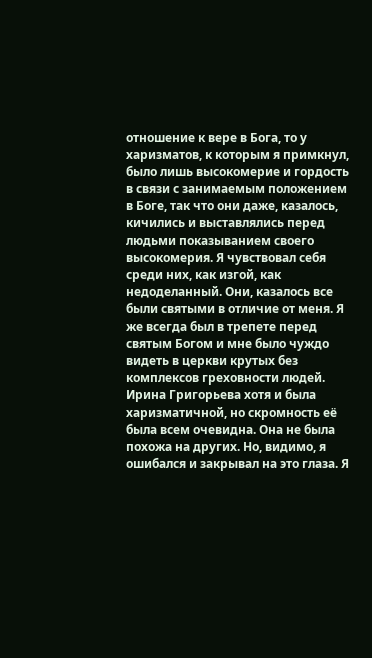отношение к вере в Бога, то у харизматов, к которым я примкнул, было лишь высокомерие и гордость в связи с занимаемым положением в Боге, так что они даже, казалось, кичились и выставлялись перед людьми показыванием своего высокомерия. Я чувствовал себя среди них, как изгой, как недоделанный. Они, казалось все были святыми в отличие от меня. Я же всегда был в трепете перед святым Богом и мне было чуждо видеть в церкви крутых без комплексов греховности людей. Ирина Григорьева хотя и была харизматичной, но скромность её была всем очевидна. Она не была похожа на других. Но, видимо, я ошибался и закрывал на это глаза. Я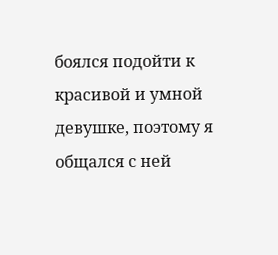боялся подойти к красивой и умной девушке, поэтому я общался с ней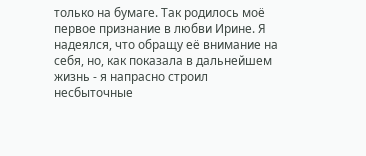только на бумаге. Так родилось моё первое признание в любви Ирине. Я надеялся, что обращу её внимание на себя, но, как показала в дальнейшем жизнь - я напрасно строил несбыточные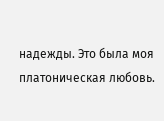надежды. Это была моя платоническая любовь.